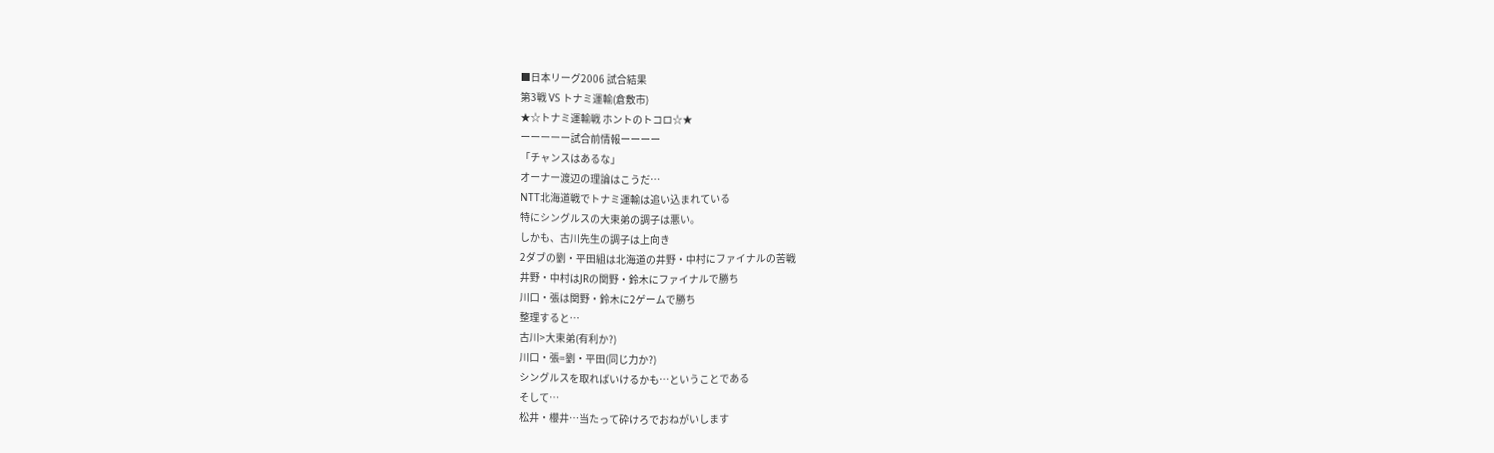■日本リーグ2006 試合結果
第3戦 VS トナミ運輸(倉敷市)
★☆トナミ運輸戦 ホントのトコロ☆★
ーーーーー試合前情報ーーーー
「チャンスはあるな」
オーナー渡辺の理論はこうだ…
NTT北海道戦でトナミ運輸は追い込まれている
特にシングルスの大束弟の調子は悪い。
しかも、古川先生の調子は上向き
2ダブの劉・平田組は北海道の井野・中村にファイナルの苦戦
井野・中村はJRの関野・鈴木にファイナルで勝ち
川口・張は関野・鈴木に2ゲームで勝ち
整理すると…
古川>大束弟(有利か?)
川口・張=劉・平田(同じ力か?)
シングルスを取ればいけるかも…ということである
そして…
松井・櫻井…当たって砕けろでおねがいします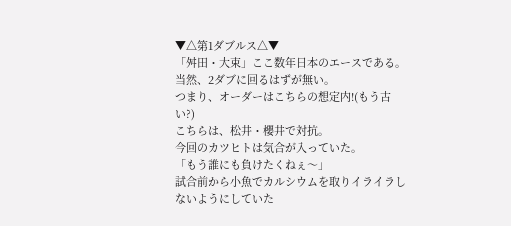▼△第1ダブルス△▼
「舛田・大束」ここ数年日本のエースである。
当然、2ダブに回るはずが無い。
つまり、オーダーはこちらの想定内!(もう古い?)
こちらは、松井・櫻井で対抗。
今回のカツヒトは気合が入っていた。
「もう誰にも負けたくねぇ〜」
試合前から小魚でカルシウムを取りイライラしないようにしていた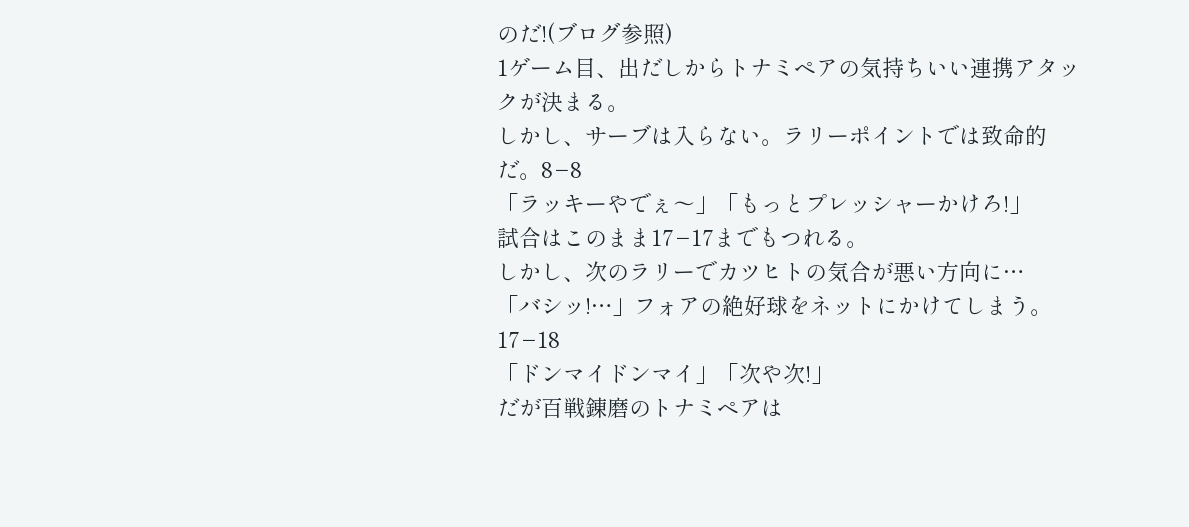のだ!(ブログ参照)
1ゲーム目、出だしからトナミペアの気持ちいい連携アタックが決まる。
しかし、サーブは入らない。ラリーポイントでは致命的だ。8−8
「ラッキーやでぇ〜」「もっとプレッシャーかけろ!」
試合はこのまま17−17までもつれる。
しかし、次のラリーでカツヒトの気合が悪い方向に…
「バシッ!…」フォアの絶好球をネットにかけてしまう。17−18
「ドンマイドンマイ」「次や次!」
だが百戦錬磨のトナミペアは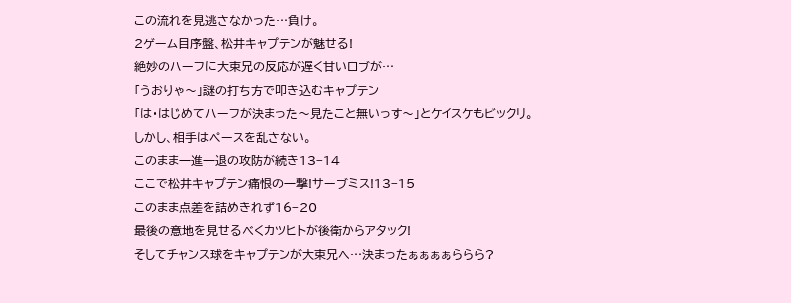この流れを見逃さなかった…負け。
2ゲーム目序盤、松井キャプテンが魅せる!
絶妙のハーフに大束兄の反応が遅く甘いロブが…
「うおりゃ〜」謎の打ち方で叩き込むキャプテン
「は・はじめてハーフが決まった〜見たこと無いっす〜」とケイスケもビックリ。
しかし、相手はペースを乱さない。
このまま一進一退の攻防が続き13−14
ここで松井キャプテン痛恨の一撃!サーブミス!13−15
このまま点差を詰めきれず16−20
最後の意地を見せるべくカツヒトが後衛からアタック!
そしてチャンス球をキャプテンが大束兄へ…決まったぁぁぁぁららら?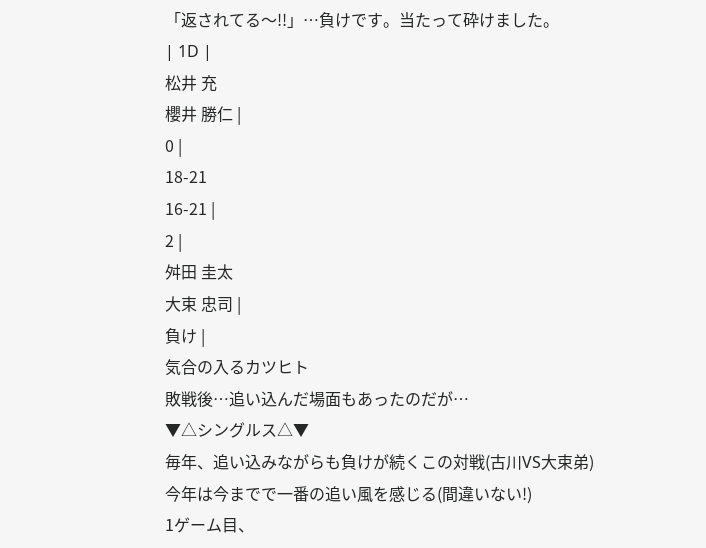「返されてる〜!!」…負けです。当たって砕けました。
| 1D |
松井 充
櫻井 勝仁 |
0 |
18-21
16-21 |
2 |
舛田 圭太
大束 忠司 |
負け |
気合の入るカツヒト
敗戦後…追い込んだ場面もあったのだが…
▼△シングルス△▼
毎年、追い込みながらも負けが続くこの対戦(古川VS大束弟)
今年は今までで一番の追い風を感じる(間違いない!)
1ゲーム目、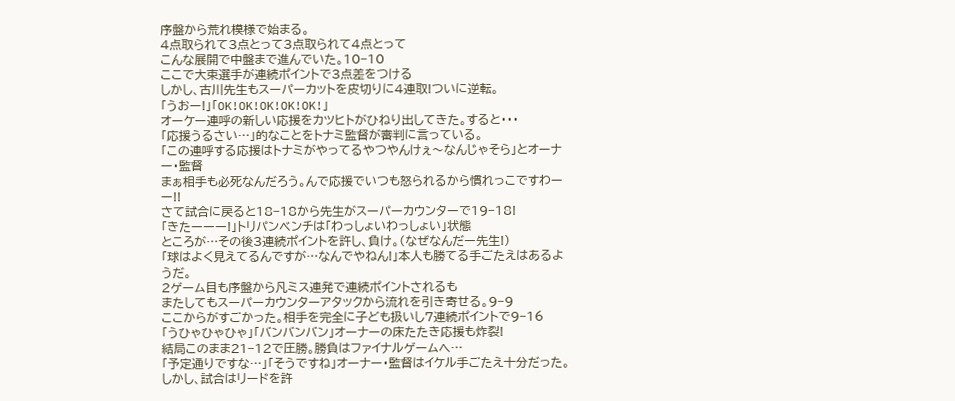序盤から荒れ模様で始まる。
4点取られて3点とって3点取られて4点とって
こんな展開で中盤まで進んでいた。10−10
ここで大束選手が連続ポイントで3点差をつける
しかし、古川先生もスーパーカットを皮切りに4連取!ついに逆転。
「うおー!」「OK!OK!OK!OK!OK!」
オーケー連呼の新しい応援をカツヒトがひねり出してきた。すると・・・
「応援うるさい…」的なことをトナミ監督が審判に言っている。
「この連呼する応援はトナミがやってるやつやんけぇ〜なんじゃそら」とオーナー・監督
まぁ相手も必死なんだろう。んで応援でいつも怒られるから慣れっこですわーー!!
さて試合に戻ると18−18から先生がスーパーカウンターで19−18!
「きたーーー!」トリパンベンチは「わっしょいわっしょい」状態
ところが…その後3連続ポイントを許し、負け。(なぜなんだー先生!)
「球はよく見えてるんですが…なんでやねん!」本人も勝てる手ごたえはあるようだ。
2ゲーム目も序盤から凡ミス連発で連続ポイントされるも
またしてもスーパーカウンターアタックから流れを引き寄せる。9−9
ここからがすごかった。相手を完全に子ども扱いし7連続ポイントで9−16
「うひゃひゃひゃ」「バンバンバン」オーナーの床たたき応援も炸裂!
結局このまま21−12で圧勝。勝負はファイナルゲームへ…
「予定通りですな…」「そうですね」オーナー・監督はイケル手ごたえ十分だった。
しかし、試合はリードを許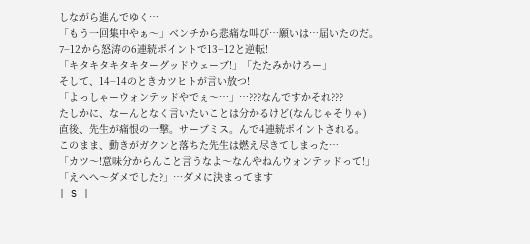しながら進んでゆく…
「もう一回集中やぁ〜」ベンチから悲痛な叫び…願いは…届いたのだ。
7−12から怒涛の6連続ポイントで13−12と逆転!
「キタキタキタキターグッドウェーブ!」「たたみかけろー」
そして、14−14のときカツヒトが言い放つ!
「よっしゃーウォンテッドやでぇ〜…」…???なんですかそれ???
たしかに、なーんとなく言いたいことは分かるけど(なんじゃそりゃ)
直後、先生が痛恨の一撃。サーブミス。んで4連続ポイントされる。
このまま、動きがガクンと落ちた先生は燃え尽きてしまった…
「カツ〜!意味分からんこと言うなよ〜なんやねんウォンテッドって!」
「えへへ〜ダメでした?」…ダメに決まってます
| S |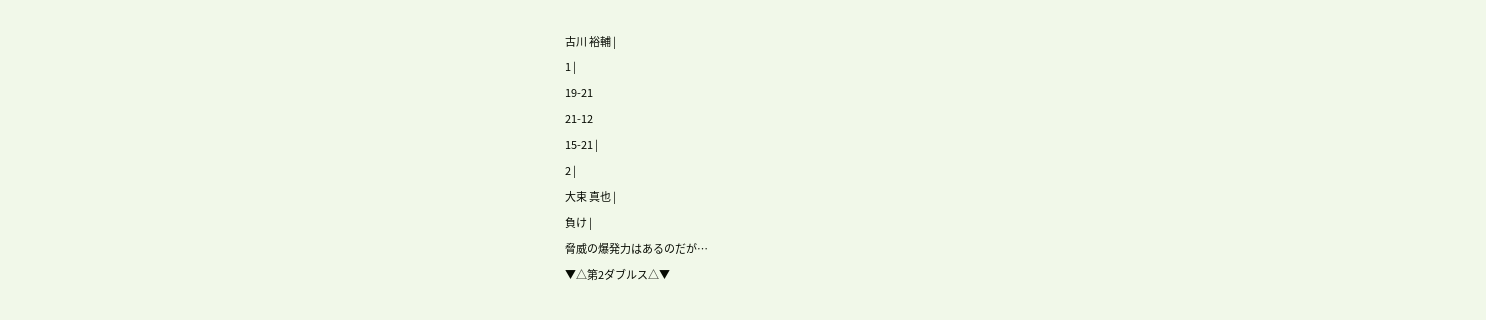古川 裕輔 |
1 |
19-21
21-12
15-21 |
2 |
大束 真也 |
負け |
脅威の爆発力はあるのだが…
▼△第2ダブルス△▼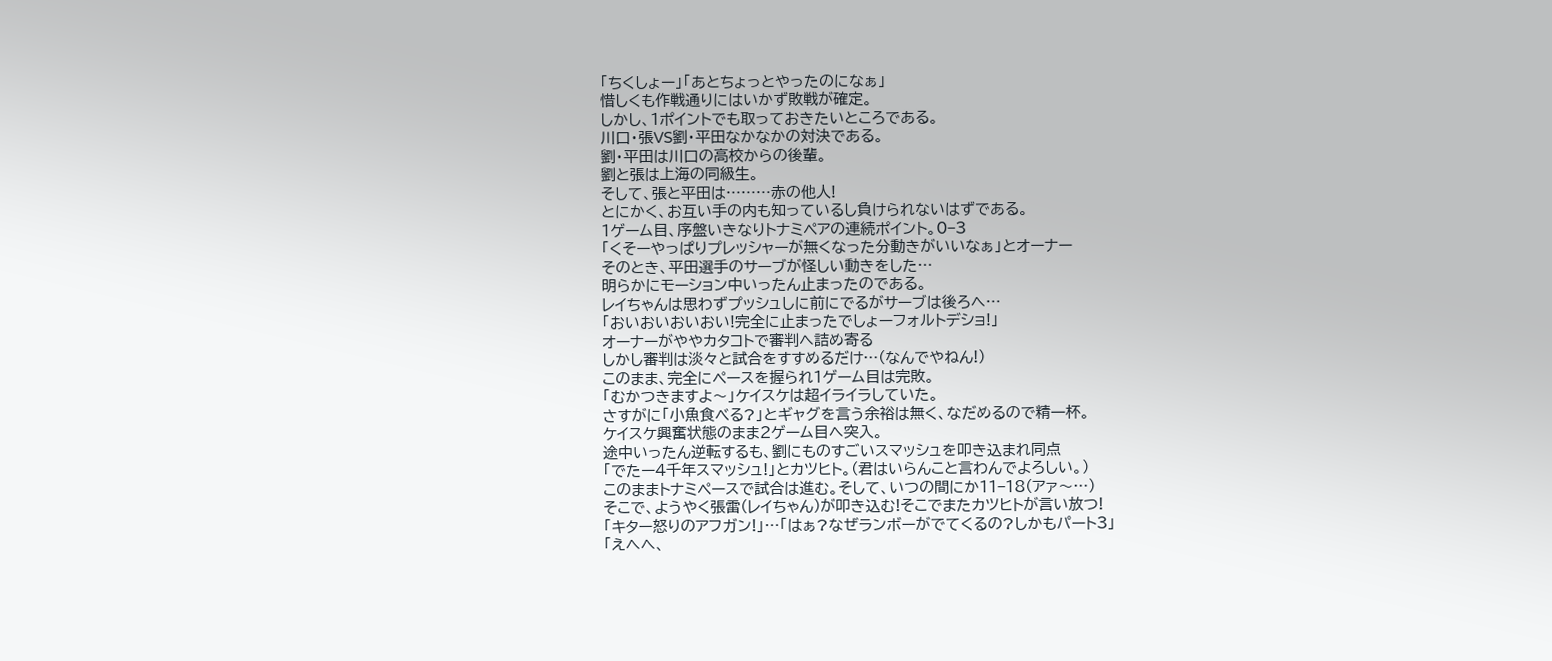「ちくしょー」「あとちょっとやったのになぁ」
惜しくも作戦通りにはいかず敗戦が確定。
しかし、1ポイントでも取っておきたいところである。
川口・張VS劉・平田なかなかの対決である。
劉・平田は川口の高校からの後輩。
劉と張は上海の同級生。
そして、張と平田は………赤の他人!
とにかく、お互い手の内も知っているし負けられないはずである。
1ゲーム目、序盤いきなりトナミペアの連続ポイント。0−3
「くそーやっぱりプレッシャーが無くなった分動きがいいなぁ」とオーナー
そのとき、平田選手のサーブが怪しい動きをした…
明らかにモーション中いったん止まったのである。
レイちゃんは思わずプッシュしに前にでるがサーブは後ろへ…
「おいおいおいおい!完全に止まったでしょーフォルトデショ!」
オーナーがややカタコトで審判へ詰め寄る
しかし審判は淡々と試合をすすめるだけ…(なんでやねん!)
このまま、完全にペースを握られ1ゲーム目は完敗。
「むかつきますよ〜」ケイスケは超イライラしていた。
さすがに「小魚食べる?」とギャグを言う余裕は無く、なだめるので精一杯。
ケイスケ興奮状態のまま2ゲーム目へ突入。
途中いったん逆転するも、劉にものすごいスマッシュを叩き込まれ同点
「でたー4千年スマッシュ!」とカツヒト。(君はいらんこと言わんでよろしい。)
このままトナミペースで試合は進む。そして、いつの間にか11−18(アァ〜…)
そこで、ようやく張雷(レイちゃん)が叩き込む!そこでまたカツヒトが言い放つ!
「キター怒りのアフガン!」…「はぁ?なぜランボーがでてくるの?しかもパート3」
「えへへ、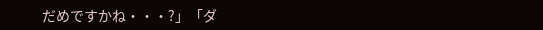だめですかね・・・?」「ダ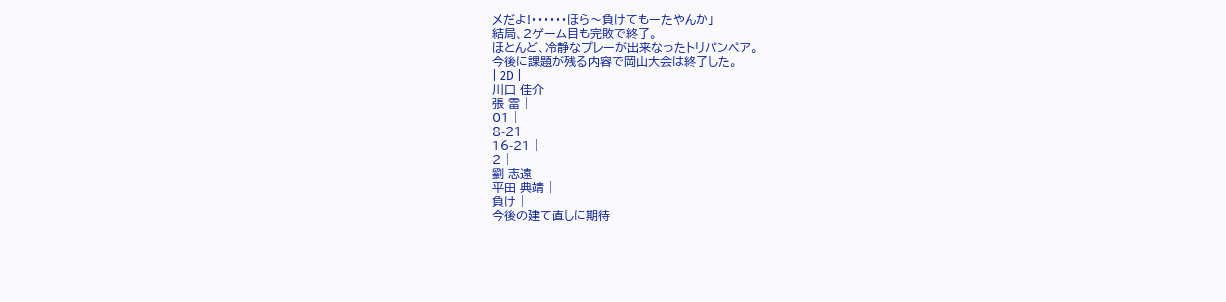メだよ!・・・・・・ほら〜負けてもーたやんか」
結局、2ゲーム目も完敗で終了。
ほとんど、冷静なプレーが出来なったトリパンペア。
今後に課題が残る内容で岡山大会は終了した。
| 2D |
川口 佳介
張 雷 |
01 |
8-21
16-21 |
2 |
劉 志遠
平田 典靖 |
負け |
今後の建て直しに期待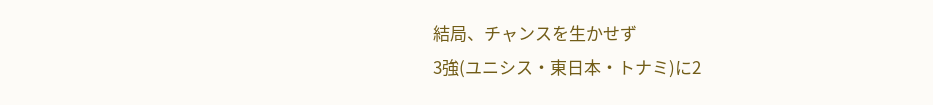結局、チャンスを生かせず
3強(ユニシス・東日本・トナミ)に2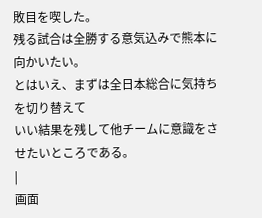敗目を喫した。
残る試合は全勝する意気込みで熊本に向かいたい。
とはいえ、まずは全日本総合に気持ちを切り替えて
いい結果を残して他チームに意識をさせたいところである。
|
画面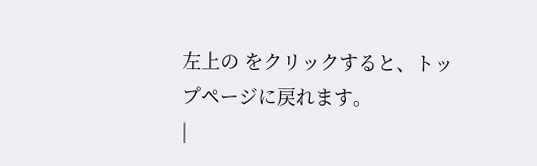左上の をクリックすると、トップページに戻れます。
|